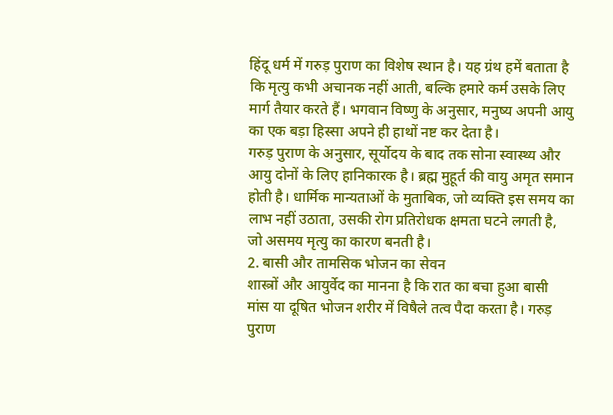हिंदू धर्म में गरुड़ पुराण का विशेष स्थान है। यह ग्रंथ हमें बताता है कि मृत्यु कभी अचानक नहीं आती, बल्कि हमारे कर्म उसके लिए मार्ग तैयार करते हैं। भगवान विष्णु के अनुसार, मनुष्य अपनी आयु का एक बड़ा हिस्सा अपने ही हाथों नष्ट कर देता है।
गरुड़ पुराण के अनुसार, सूर्योदय के बाद तक सोना स्वास्थ्य और आयु दोनों के लिए हानिकारक है। ब्रह्म मुहूर्त की वायु अमृत समान होती है। धार्मिक मान्यताओं के मुताबिक, जो व्यक्ति इस समय का लाभ नहीं उठाता, उसकी रोग प्रतिरोधक क्षमता घटने लगती है, जो असमय मृत्यु का कारण बनती है।
2. बासी और तामसिक भोजन का सेवन
शास्त्रों और आयुर्वेद का मानना है कि रात का बचा हुआ बासी मांस या दूषित भोजन शरीर में विषैले तत्व पैदा करता है। गरुड़ पुराण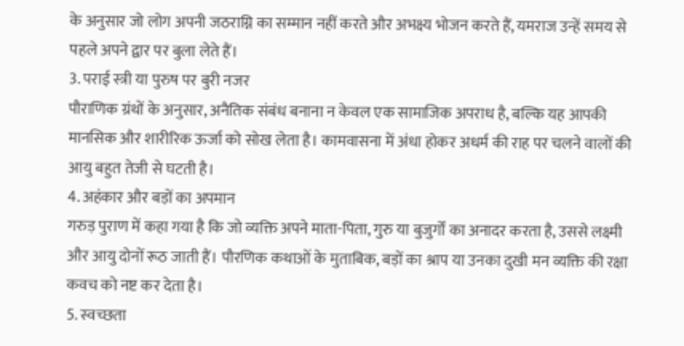के अनुसार जो लोग अपनी जठराग्नि का सम्मान नहीं करते और अभक्ष्य भोजन करते हैं, यमराज उन्हें समय से पहले अपने द्वार पर बुला लेते हैं।
3. पराई स्त्री या पुरुष पर बुरी नजर
पौराणिक ग्रंथों के अनुसार, अनैतिक संबंध बनाना न केवल एक सामाजिक अपराध है, बल्कि यह आपकी मानसिक और शारीरिक ऊर्जा को सोख लेता है। कामवासना में अंधा होकर अधर्म की राह पर चलने वालों की आयु बहुत तेजी से घटती है।
4. अहंकार और बड़ों का अपमान
गरुड़ पुराण में कहा गया है कि जो व्यक्ति अपने माता-पिता, गुरु या बुजुर्गों का अनादर करता है, उससे लक्ष्मी और आयु दोनों रूठ जाती हैं। पौरणिक कथाओं के मुताबिक, बड़ों का श्राप या उनका दुखी मन व्यक्ति की रक्षा कवच को नष्ट कर देता है।
5. स्वच्छता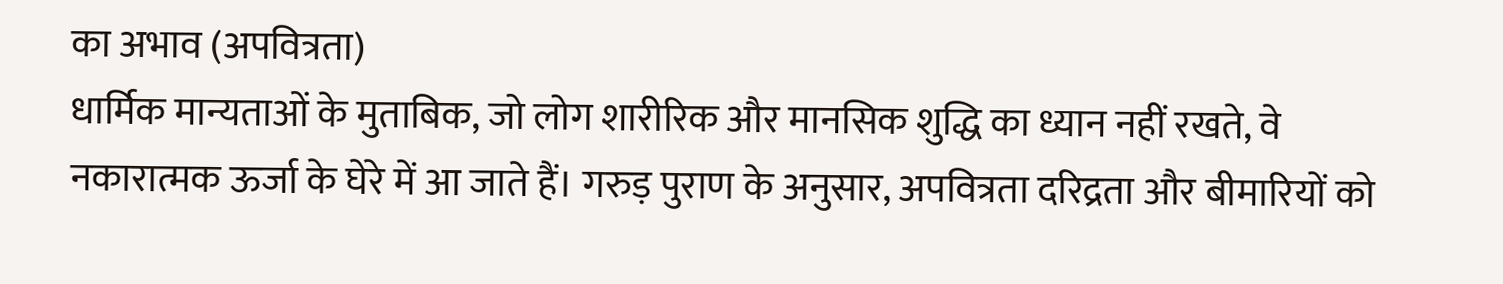का अभाव (अपवित्रता)
धार्मिक मान्यताओं के मुताबिक, जो लोग शारीरिक और मानसिक शुद्धि का ध्यान नहीं रखते, वे नकारात्मक ऊर्जा के घेरे में आ जाते हैं। गरुड़ पुराण के अनुसार, अपवित्रता दरिद्रता और बीमारियों को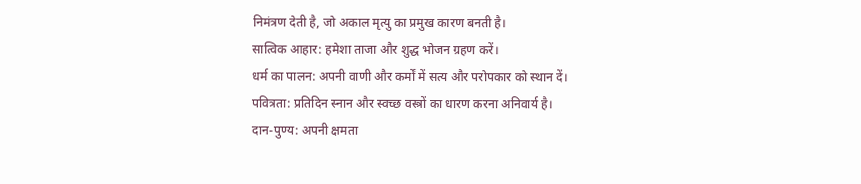निमंत्रण देती है, जो अकाल मृत्यु का प्रमुख कारण बनती है।
सात्विक आहार: हमेशा ताजा और शुद्ध भोजन ग्रहण करें।
धर्म का पालन: अपनी वाणी और कर्मों में सत्य और परोपकार को स्थान दें।
पवित्रता: प्रतिदिन स्नान और स्वच्छ वस्त्रों का धारण करना अनिवार्य है।
दान-पुण्य: अपनी क्षमता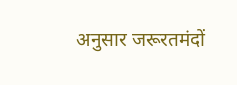अनुसार जरूरतमंदों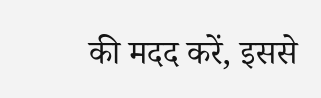की मदद करें, इससे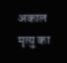अकाल मृत्यु का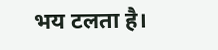भय टलता है।